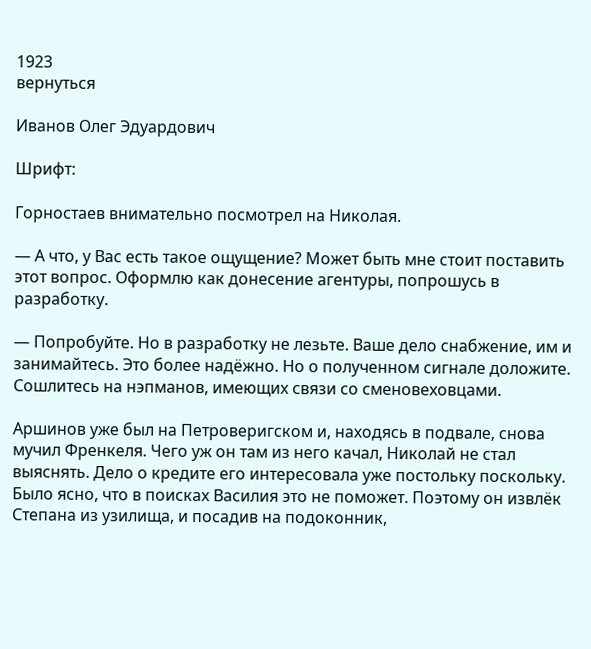1923
вернуться

Иванов Олег Эдуардович

Шрифт:

Горностаев внимательно посмотрел на Николая.

— А что, у Вас есть такое ощущение? Может быть мне стоит поставить этот вопрос. Оформлю как донесение агентуры, попрошусь в разработку.

— Попробуйте. Но в разработку не лезьте. Ваше дело снабжение, им и занимайтесь. Это более надёжно. Но о полученном сигнале доложите. Сошлитесь на нэпманов, имеющих связи со сменовеховцами.

Аршинов уже был на Петроверигском и, находясь в подвале, снова мучил Френкеля. Чего уж он там из него качал, Николай не стал выяснять. Дело о кредите его интересовала уже постольку поскольку. Было ясно, что в поисках Василия это не поможет. Поэтому он извлёк Степана из узилища, и посадив на подоконник,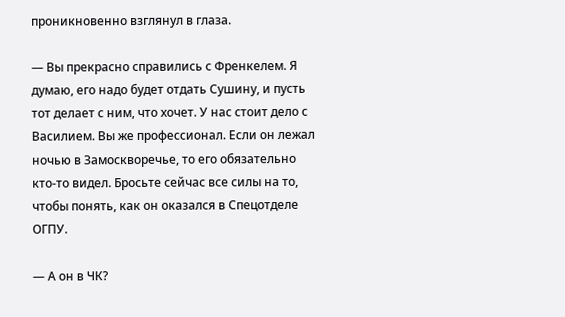проникновенно взглянул в глаза.

— Вы прекрасно справились с Френкелем. Я думаю, его надо будет отдать Сушину, и пусть тот делает с ним, что хочет. У нас стоит дело с Василием. Вы же профессионал. Если он лежал ночью в Замоскворечье, то его обязательно кто-то видел. Бросьте сейчас все силы на то, чтобы понять, как он оказался в Спецотделе ОГПУ.

— А он в ЧК?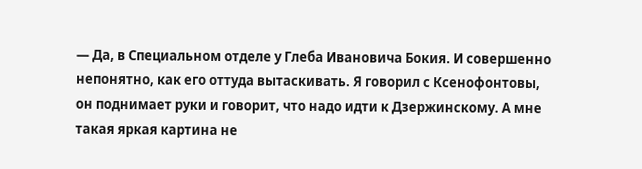— Да, в Специальном отделе у Глеба Ивановича Бокия. И совершенно непонятно, как его оттуда вытаскивать. Я говорил с Ксенофонтовы, он поднимает руки и говорит, что надо идти к Дзержинскому. А мне такая яркая картина не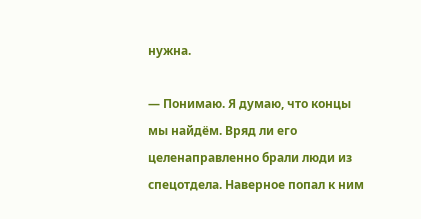нужна.

— Понимаю. Я думаю, что концы мы найдём. Вряд ли его целенаправленно брали люди из спецотдела. Наверное попал к ним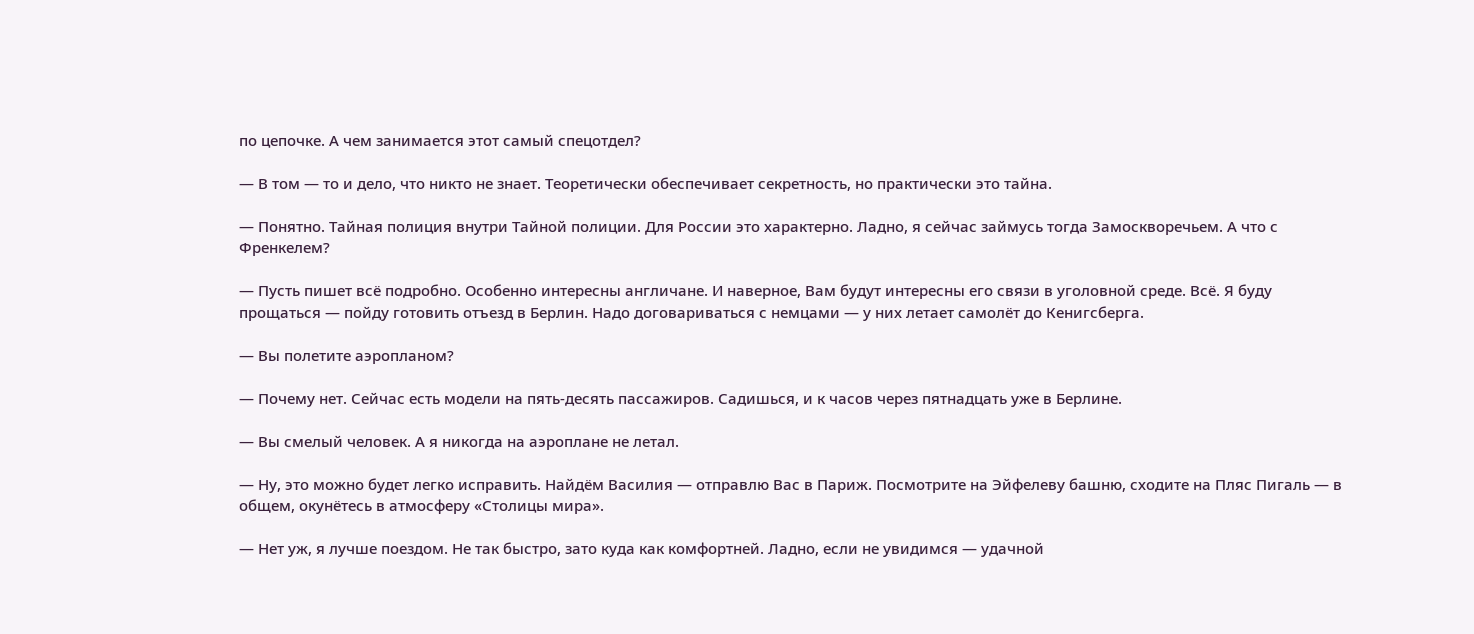по цепочке. А чем занимается этот самый спецотдел?

— В том — то и дело, что никто не знает. Теоретически обеспечивает секретность, но практически это тайна.

— Понятно. Тайная полиция внутри Тайной полиции. Для России это характерно. Ладно, я сейчас займусь тогда Замоскворечьем. А что с Френкелем?

— Пусть пишет всё подробно. Особенно интересны англичане. И наверное, Вам будут интересны его связи в уголовной среде. Всё. Я буду прощаться — пойду готовить отъезд в Берлин. Надо договариваться с немцами — у них летает самолёт до Кенигсберга.

— Вы полетите аэропланом?

— Почему нет. Сейчас есть модели на пять-десять пассажиров. Садишься, и к часов через пятнадцать уже в Берлине.

— Вы смелый человек. А я никогда на аэроплане не летал.

— Ну, это можно будет легко исправить. Найдём Василия — отправлю Вас в Париж. Посмотрите на Эйфелеву башню, сходите на Пляс Пигаль — в общем, окунётесь в атмосферу «Столицы мира».

— Нет уж, я лучше поездом. Не так быстро, зато куда как комфортней. Ладно, если не увидимся — удачной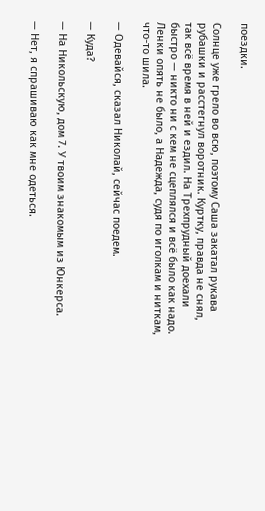поездки.

Солнце уже грело во всю, поэтому Саша закатал рукава рубашки и расстегнул воротник. Куртку, правда не снял, так всё время в ней и ездил. На Трехпрудный доехали быстро — никто ни с кем не сцеплялся и всё было как надо. Ленки опять не было, а Надежда, судя по иголкам и ниткам, что-то шила.

— Одевайся, сказал Николай, сейчас поедем.

— Куда?

— На Никольскую, дом 7. У твоим знакомым из Юнкерса.

— Нет, я спрашиваю как мне одеться.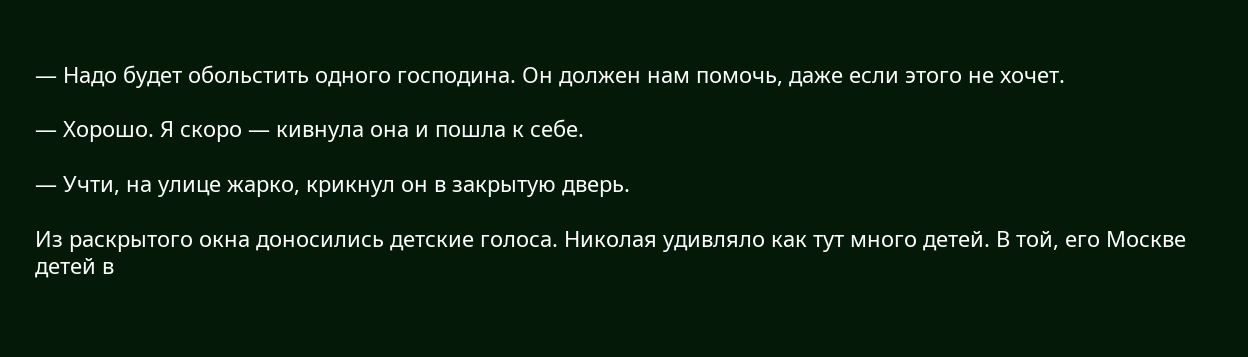— Надо будет обольстить одного господина. Он должен нам помочь, даже если этого не хочет.

— Хорошо. Я скоро — кивнула она и пошла к себе.

— Учти, на улице жарко, крикнул он в закрытую дверь.

Из раскрытого окна доносились детские голоса. Николая удивляло как тут много детей. В той, его Москве детей в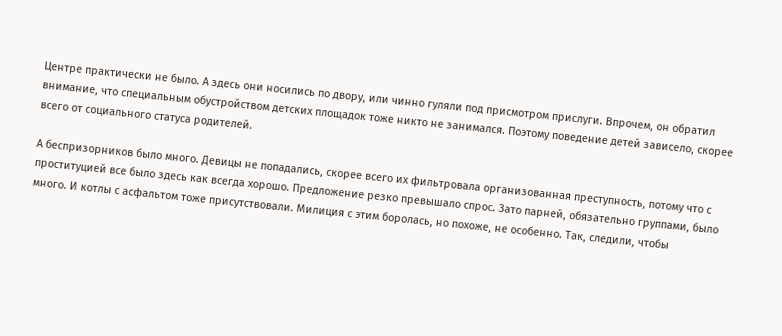Центре практически не было. А здесь они носились по двору, или чинно гуляли под присмотром прислуги. Впрочем, он обратил внимание, что специальным обустройством детских площадок тоже никто не занимался. Поэтому поведение детей зависело, скорее всего от социального статуса родителей.

А беспризорников было много. Девицы не попадались, скорее всего их фильтровала организованная преступность, потому что с проституцией все было здесь как всегда хорошо. Предложение резко превышало спрос. Зато парней, обязательно группами, было много. И котлы с асфальтом тоже присутствовали. Милиция с этим боролась, но похоже, не особенно. Так, следили, чтобы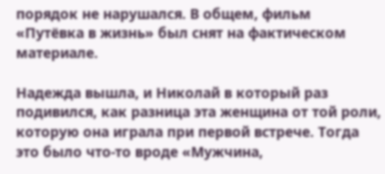порядок не нарушался. В общем, фильм «Путёвка в жизнь» был снят на фактическом материале.

Надежда вышла, и Николай в который раз подивился, как разница эта женщина от той роли, которую она играла при первой встрече. Тогда это было что-то вроде «Мужчина,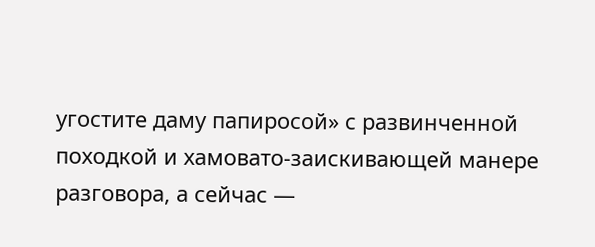угостите даму папиросой» с развинченной походкой и хамовато-заискивающей манере разговора, а сейчас —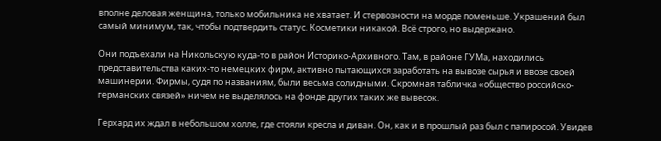вполне деловая женщина, только мобильника не хватает. И стервозности на морде поменьше. Украшений был самый минимум, так, чтобы подтвердить статус. Косметики никакой. Всё строго, но выдержано.

Они подъехали на Никольскую куда-то в район Историко-Архивного. Там, в районе ГУМа, находились представительства каких-то немецких фирм, активно пытающихся заработать на вывозе сырья и ввозе своей машинерии. Фирмы, судя по названиям, были весьма солидными. Скромная табличка «общество российско-германских связей» ничем не выделялось на фонде других таких же вывесок.

Герхард их ждал в небольшом холле, где стояли кресла и диван. Он, как и в прошлый раз был с папиросой. Увидев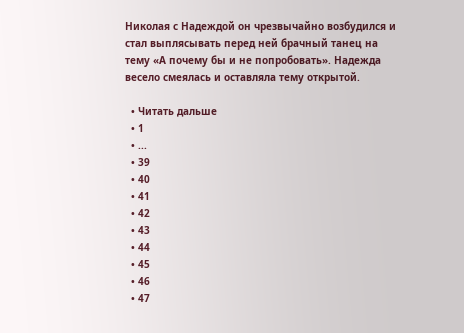Николая с Надеждой он чрезвычайно возбудился и стал выплясывать перед ней брачный танец на тему «А почему бы и не попробовать». Надежда весело смеялась и оставляла тему открытой.

  • Читать дальше
  • 1
  • ...
  • 39
  • 40
  • 41
  • 42
  • 43
  • 44
  • 45
  • 46
  • 47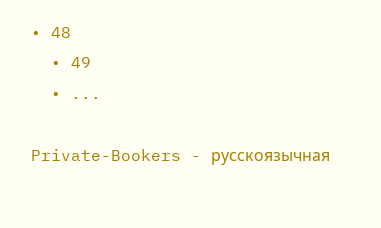• 48
  • 49
  • ...

Private-Bookers - русскоязычная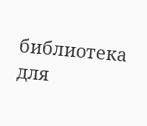библиотека для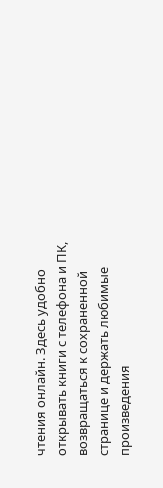чтения онлайн. Здесь удобно открывать книги с телефона и ПК, возвращаться к сохраненной странице и держать любимые произведения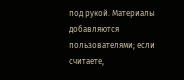под рукой. Материалы добавляются пользователями; если считаете,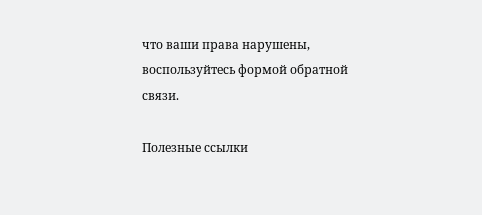что ваши права нарушены, воспользуйтесь формой обратной связи.

Полезные ссылки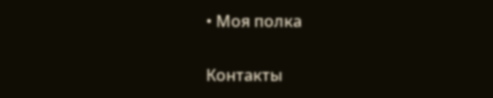• Моя полка

Контакты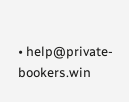• help@private-bookers.win